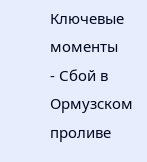Ключевые моменты
- Сбой в Ормузском проливе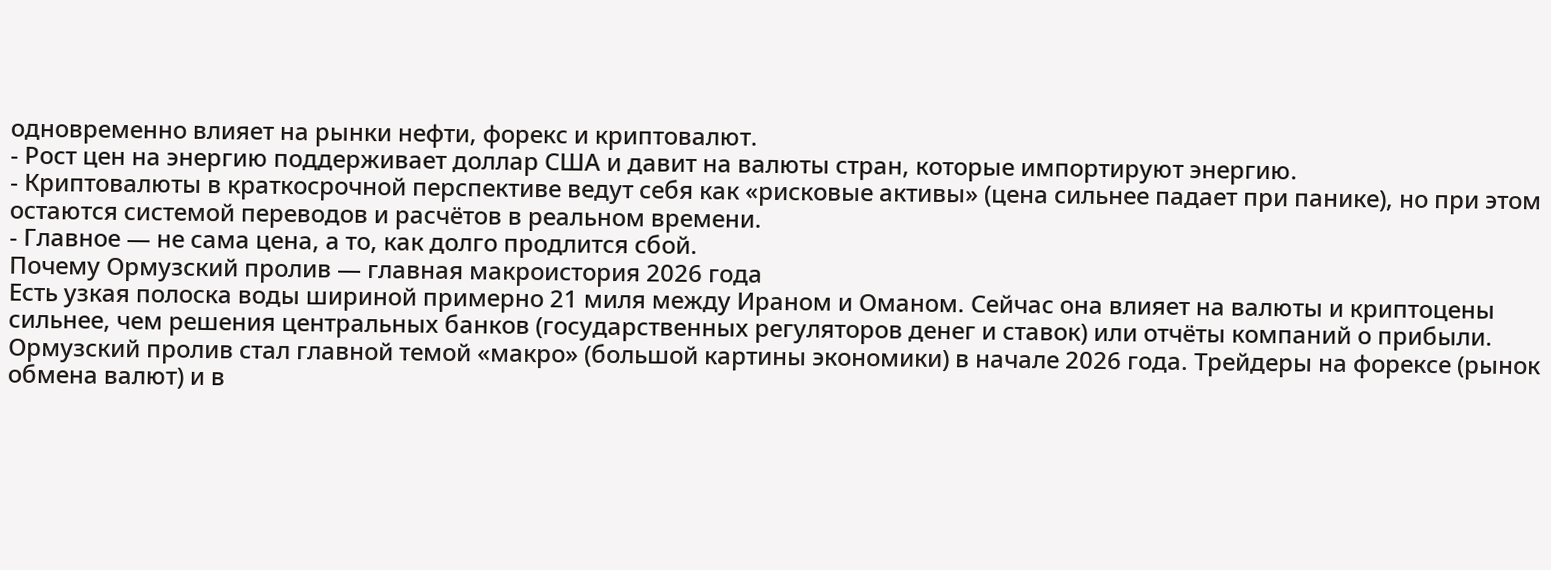одновременно влияет на рынки нефти, форекс и криптовалют.
- Рост цен на энергию поддерживает доллар США и давит на валюты стран, которые импортируют энергию.
- Криптовалюты в краткосрочной перспективе ведут себя как «рисковые активы» (цена сильнее падает при панике), но при этом остаются системой переводов и расчётов в реальном времени.
- Главное — не сама цена, а то, как долго продлится сбой.
Почему Ормузский пролив — главная макроистория 2026 года
Есть узкая полоска воды шириной примерно 21 миля между Ираном и Оманом. Сейчас она влияет на валюты и криптоцены сильнее, чем решения центральных банков (государственных регуляторов денег и ставок) или отчёты компаний о прибыли.
Ормузский пролив стал главной темой «макро» (большой картины экономики) в начале 2026 года. Трейдеры на форексе (рынок обмена валют) и в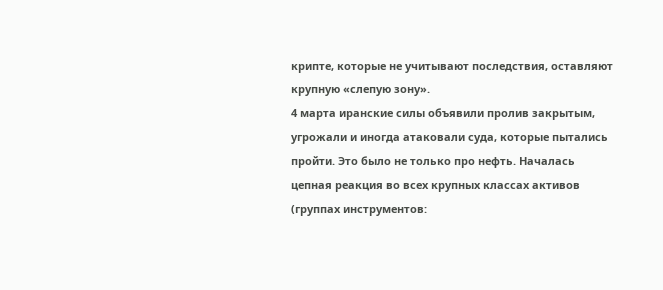крипте, которые не учитывают последствия, оставляют крупную «слепую зону».
4 марта иранские силы объявили пролив закрытым, угрожали и иногда атаковали суда, которые пытались пройти. Это было не только про нефть. Началась цепная реакция во всех крупных классах активов (группах инструментов: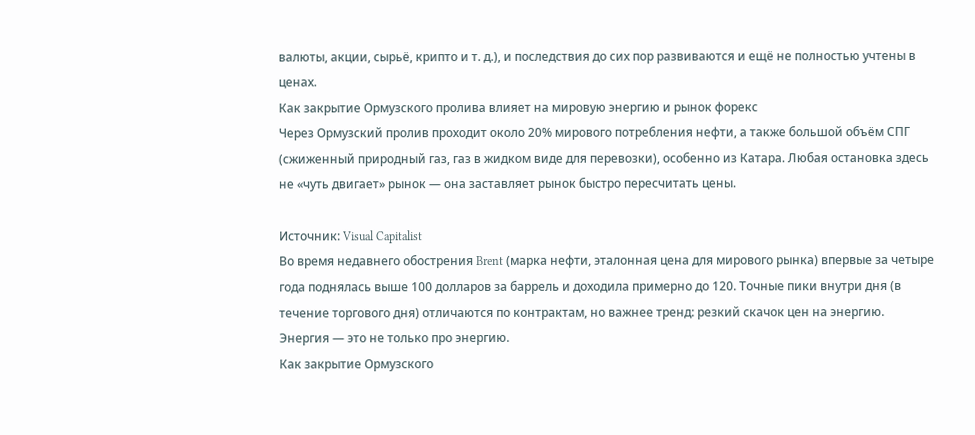валюты, акции, сырьё, крипто и т. д.), и последствия до сих пор развиваются и ещё не полностью учтены в ценах.
Как закрытие Ормузского пролива влияет на мировую энергию и рынок форекс
Через Ормузский пролив проходит около 20% мирового потребления нефти, а также большой объём СПГ (сжиженный природный газ, газ в жидком виде для перевозки), особенно из Катара. Любая остановка здесь не «чуть двигает» рынок — она заставляет рынок быстро пересчитать цены.

Источник: Visual Capitalist
Во время недавнего обострения Brent (марка нефти, эталонная цена для мирового рынка) впервые за четыре года поднялась выше 100 долларов за баррель и доходила примерно до 120. Точные пики внутри дня (в течение торгового дня) отличаются по контрактам, но важнее тренд: резкий скачок цен на энергию.
Энергия — это не только про энергию.
Как закрытие Ормузского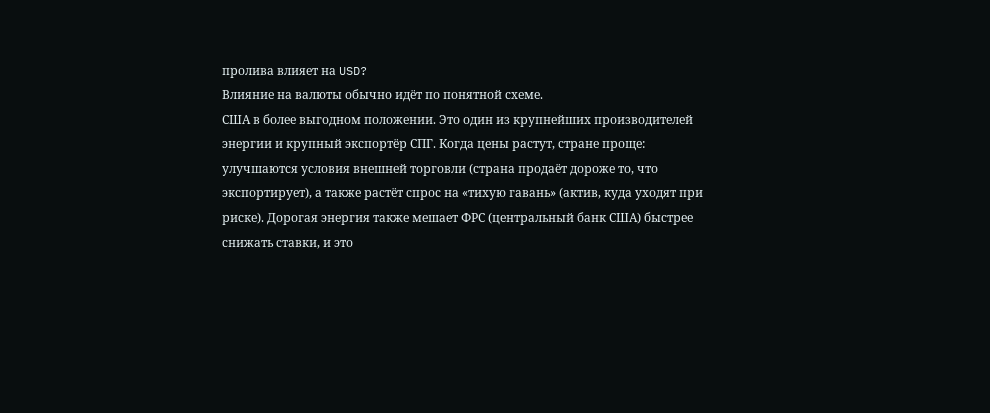пролива влияет на USD?
Влияние на валюты обычно идёт по понятной схеме.
США в более выгодном положении. Это один из крупнейших производителей энергии и крупный экспортёр СПГ. Когда цены растут, стране проще: улучшаются условия внешней торговли (страна продаёт дороже то, что экспортирует), а также растёт спрос на «тихую гавань» (актив, куда уходят при риске). Дорогая энергия также мешает ФРС (центральный банк США) быстрее снижать ставки, и это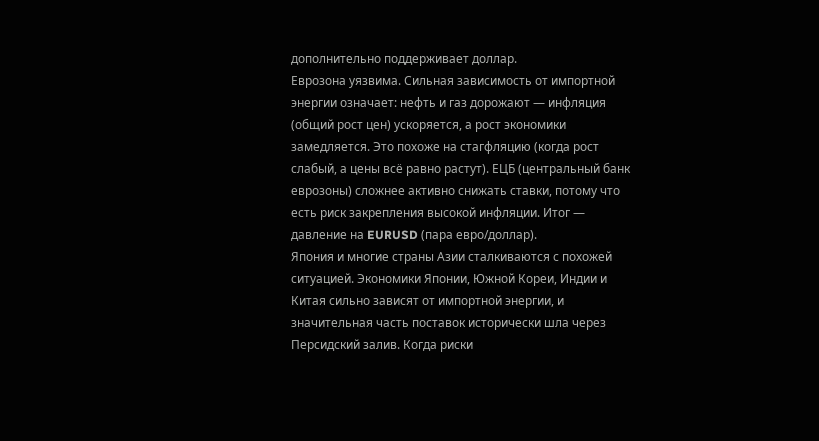дополнительно поддерживает доллар.
Еврозона уязвима. Сильная зависимость от импортной энергии означает: нефть и газ дорожают — инфляция (общий рост цен) ускоряется, а рост экономики замедляется. Это похоже на стагфляцию (когда рост слабый, а цены всё равно растут). ЕЦБ (центральный банк еврозоны) сложнее активно снижать ставки, потому что есть риск закрепления высокой инфляции. Итог — давление на EURUSD (пара евро/доллар).
Япония и многие страны Азии сталкиваются с похожей ситуацией. Экономики Японии, Южной Кореи, Индии и Китая сильно зависят от импортной энергии, и значительная часть поставок исторически шла через Персидский залив. Когда риски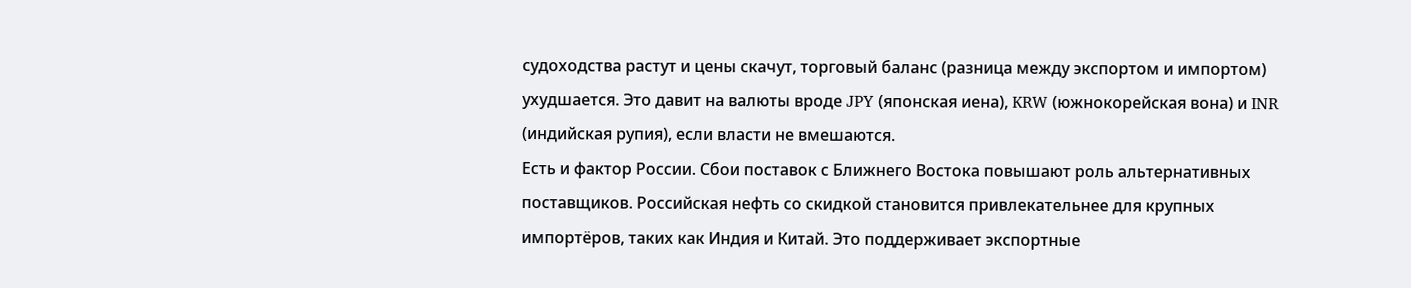судоходства растут и цены скачут, торговый баланс (разница между экспортом и импортом) ухудшается. Это давит на валюты вроде JPY (японская иена), KRW (южнокорейская вона) и INR (индийская рупия), если власти не вмешаются.
Есть и фактор России. Сбои поставок с Ближнего Востока повышают роль альтернативных поставщиков. Российская нефть со скидкой становится привлекательнее для крупных импортёров, таких как Индия и Китай. Это поддерживает экспортные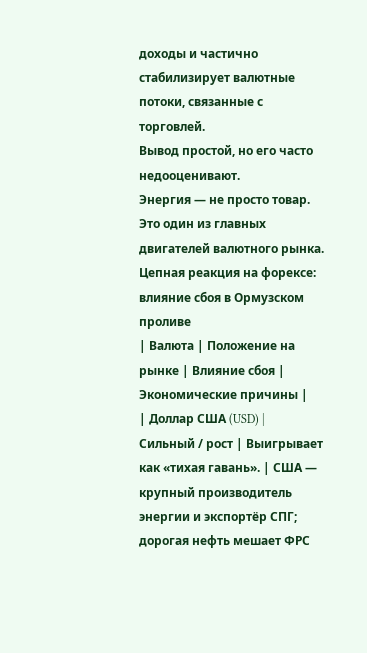доходы и частично стабилизирует валютные потоки, связанные с торговлей.
Вывод простой, но его часто недооценивают.
Энергия — не просто товар. Это один из главных двигателей валютного рынка.
Цепная реакция на форексе: влияние сбоя в Ормузском проливе
| Валюта | Положение на рынке | Влияние сбоя | Экономические причины |
| Доллар США (USD) | Сильный / рост | Выигрывает как «тихая гавань». | США — крупный производитель энергии и экспортёр СПГ; дорогая нефть мешает ФРС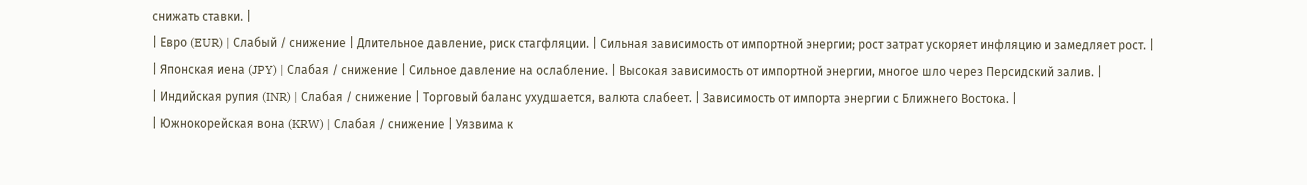снижать ставки. |
| Евро (EUR) | Слабый / снижение | Длительное давление, риск стагфляции. | Сильная зависимость от импортной энергии; рост затрат ускоряет инфляцию и замедляет рост. |
| Японская иена (JPY) | Слабая / снижение | Сильное давление на ослабление. | Высокая зависимость от импортной энергии, многое шло через Персидский залив. |
| Индийская рупия (INR) | Слабая / снижение | Торговый баланс ухудшается, валюта слабеет. | Зависимость от импорта энергии с Ближнего Востока. |
| Южнокорейская вона (KRW) | Слабая / снижение | Уязвима к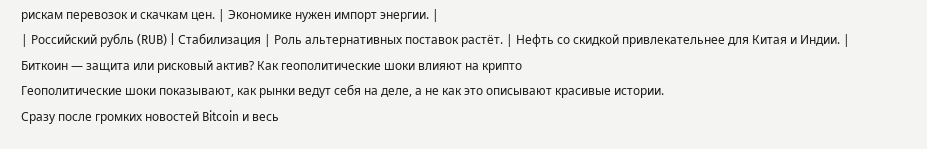рискам перевозок и скачкам цен. | Экономике нужен импорт энергии. |
| Российский рубль (RUB) | Стабилизация | Роль альтернативных поставок растёт. | Нефть со скидкой привлекательнее для Китая и Индии. |
Биткоин — защита или рисковый актив? Как геополитические шоки влияют на крипто
Геополитические шоки показывают, как рынки ведут себя на деле, а не как это описывают красивые истории.
Сразу после громких новостей Bitcoin и весь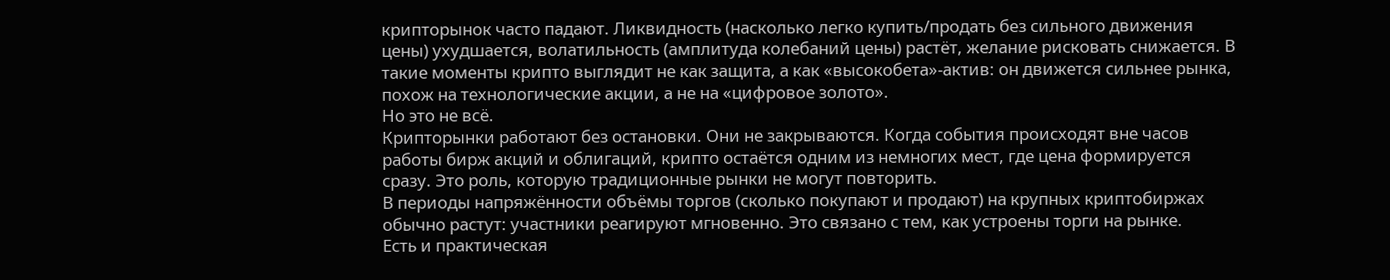крипторынок часто падают. Ликвидность (насколько легко купить/продать без сильного движения цены) ухудшается, волатильность (амплитуда колебаний цены) растёт, желание рисковать снижается. В такие моменты крипто выглядит не как защита, а как «высокобета»-актив: он движется сильнее рынка, похож на технологические акции, а не на «цифровое золото».
Но это не всё.
Крипторынки работают без остановки. Они не закрываются. Когда события происходят вне часов работы бирж акций и облигаций, крипто остаётся одним из немногих мест, где цена формируется сразу. Это роль, которую традиционные рынки не могут повторить.
В периоды напряжённости объёмы торгов (сколько покупают и продают) на крупных криптобиржах обычно растут: участники реагируют мгновенно. Это связано с тем, как устроены торги на рынке.
Есть и практическая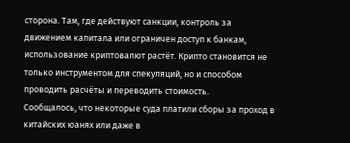сторона. Там, где действуют санкции, контроль за движением капитала или ограничен доступ к банкам, использование криптовалют растёт. Крипто становится не только инструментом для спекуляций, но и способом проводить расчёты и переводить стоимость.
Сообщалось, что некоторые суда платили сборы за проход в китайских юанях или даже в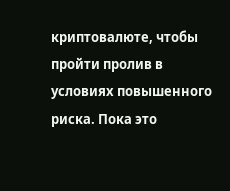криптовалюте, чтобы пройти пролив в условиях повышенного риска. Пока это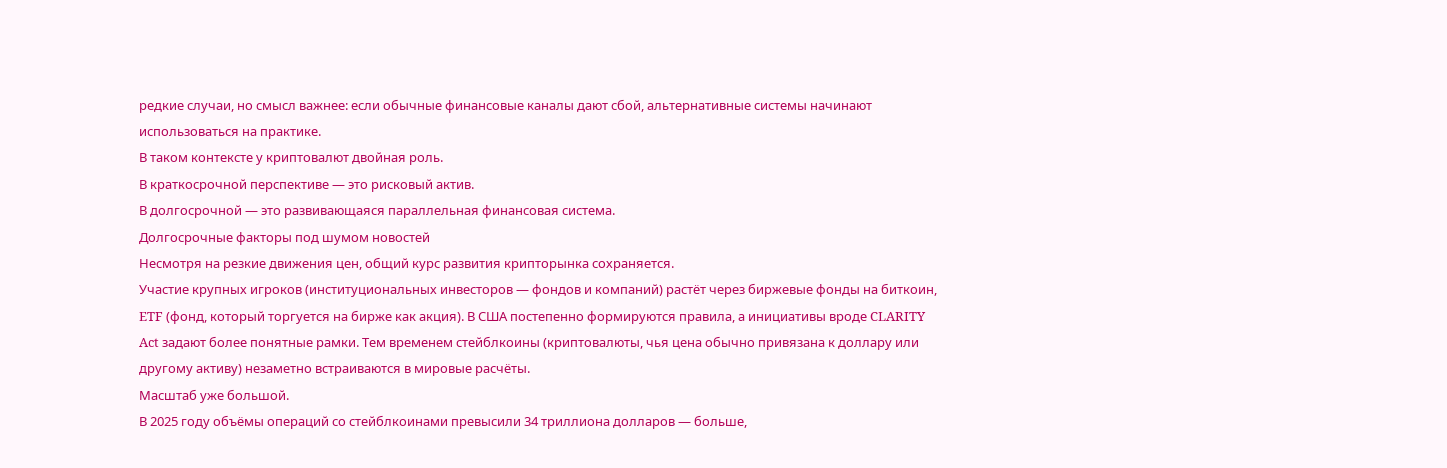редкие случаи, но смысл важнее: если обычные финансовые каналы дают сбой, альтернативные системы начинают использоваться на практике.
В таком контексте у криптовалют двойная роль.
В краткосрочной перспективе — это рисковый актив.
В долгосрочной — это развивающаяся параллельная финансовая система.
Долгосрочные факторы под шумом новостей
Несмотря на резкие движения цен, общий курс развития крипторынка сохраняется.
Участие крупных игроков (институциональных инвесторов — фондов и компаний) растёт через биржевые фонды на биткоин, ETF (фонд, который торгуется на бирже как акция). В США постепенно формируются правила, а инициативы вроде CLARITY Act задают более понятные рамки. Тем временем стейблкоины (криптовалюты, чья цена обычно привязана к доллару или другому активу) незаметно встраиваются в мировые расчёты.
Масштаб уже большой.
В 2025 году объёмы операций со стейблкоинами превысили 34 триллиона долларов — больше,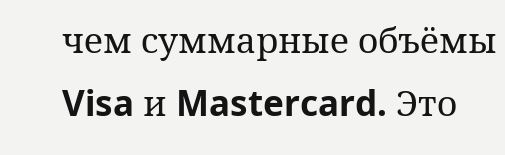чем суммарные объёмы Visa и Mastercard. Это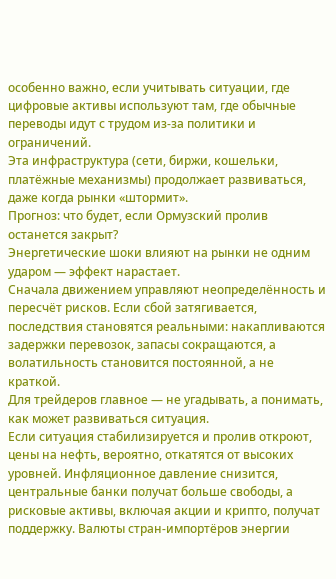особенно важно, если учитывать ситуации, где цифровые активы используют там, где обычные переводы идут с трудом из‑за политики и ограничений.
Эта инфраструктура (сети, биржи, кошельки, платёжные механизмы) продолжает развиваться, даже когда рынки «штормит».
Прогноз: что будет, если Ормузский пролив останется закрыт?
Энергетические шоки влияют на рынки не одним ударом — эффект нарастает.
Сначала движением управляют неопределённость и пересчёт рисков. Если сбой затягивается, последствия становятся реальными: накапливаются задержки перевозок, запасы сокращаются, а волатильность становится постоянной, а не краткой.
Для трейдеров главное — не угадывать, а понимать, как может развиваться ситуация.
Если ситуация стабилизируется и пролив откроют, цены на нефть, вероятно, откатятся от высоких уровней. Инфляционное давление снизится, центральные банки получат больше свободы, а рисковые активы, включая акции и крипто, получат поддержку. Валюты стран-импортёров энергии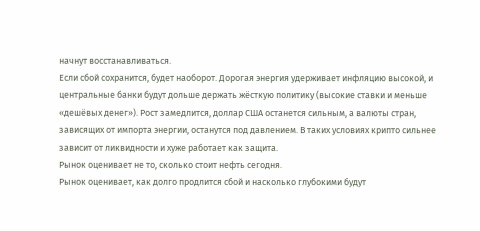начнут восстанавливаться.
Если сбой сохранится, будет наоборот. Дорогая энергия удерживает инфляцию высокой, и центральные банки будут дольше держать жёсткую политику (высокие ставки и меньше «дешёвых денег»). Рост замедлится, доллар США останется сильным, а валюты стран, зависящих от импорта энергии, останутся под давлением. В таких условиях крипто сильнее зависит от ликвидности и хуже работает как защита.
Рынок оценивает не то, сколько стоит нефть сегодня.
Рынок оценивает, как долго продлится сбой и насколько глубокими будут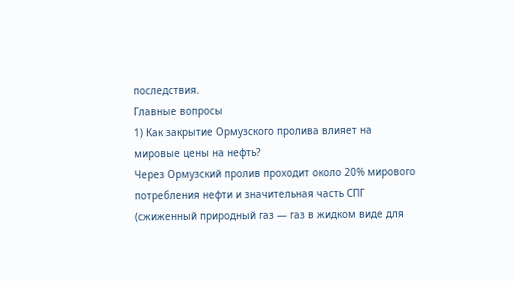последствия.
Главные вопросы
1) Как закрытие Ормузского пролива влияет на мировые цены на нефть?
Через Ормузский пролив проходит около 20% мирового потребления нефти и значительная часть СПГ (сжиженный природный газ — газ в жидком виде для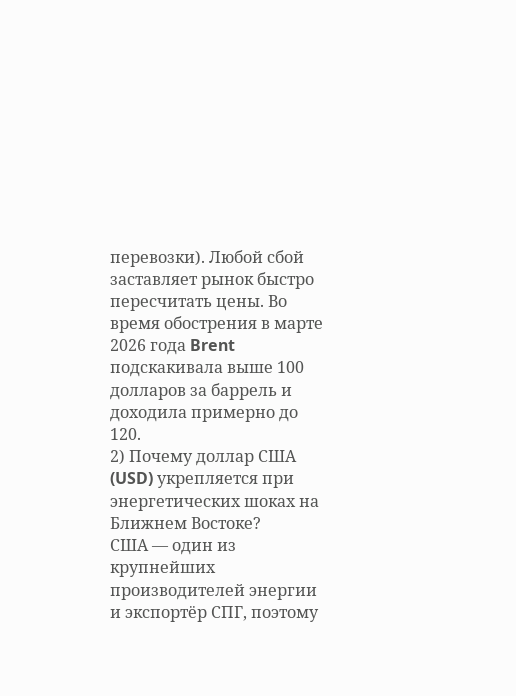перевозки). Любой сбой заставляет рынок быстро пересчитать цены. Во время обострения в марте 2026 года Brent подскакивала выше 100 долларов за баррель и доходила примерно до 120.
2) Почему доллар США (USD) укрепляется при энергетических шоках на Ближнем Востоке?
США — один из крупнейших производителей энергии и экспортёр СПГ, поэтому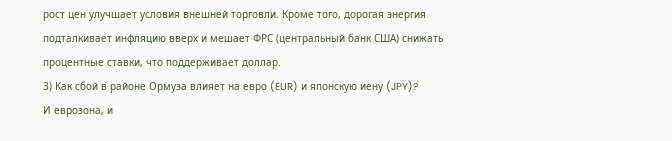рост цен улучшает условия внешней торговли. Кроме того, дорогая энергия подталкивает инфляцию вверх и мешает ФРС (центральный банк США) снижать процентные ставки, что поддерживает доллар.
3) Как сбой в районе Ормуза влияет на евро (EUR) и японскую иену (JPY)?
И еврозона, и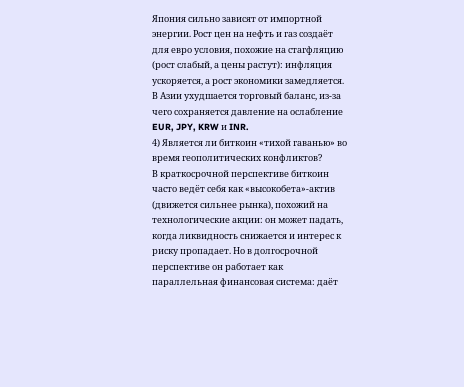Япония сильно зависят от импортной энергии. Рост цен на нефть и газ создаёт для евро условия, похожие на стагфляцию (рост слабый, а цены растут): инфляция ускоряется, а рост экономики замедляется. В Азии ухудшается торговый баланс, из‑за чего сохраняется давление на ослабление EUR, JPY, KRW и INR.
4) Является ли биткоин «тихой гаванью» во время геополитических конфликтов?
В краткосрочной перспективе биткоин часто ведёт себя как «высокобета»-актив (движется сильнее рынка), похожий на технологические акции: он может падать, когда ликвидность снижается и интерес к риску пропадает. Но в долгосрочной перспективе он работает как параллельная финансовая система: даёт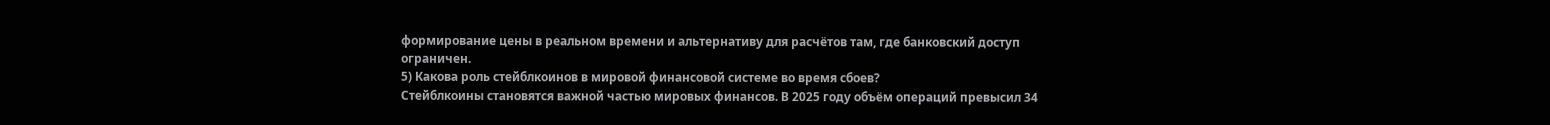формирование цены в реальном времени и альтернативу для расчётов там, где банковский доступ ограничен.
5) Какова роль стейблкоинов в мировой финансовой системе во время сбоев?
Стейблкоины становятся важной частью мировых финансов. В 2025 году объём операций превысил 34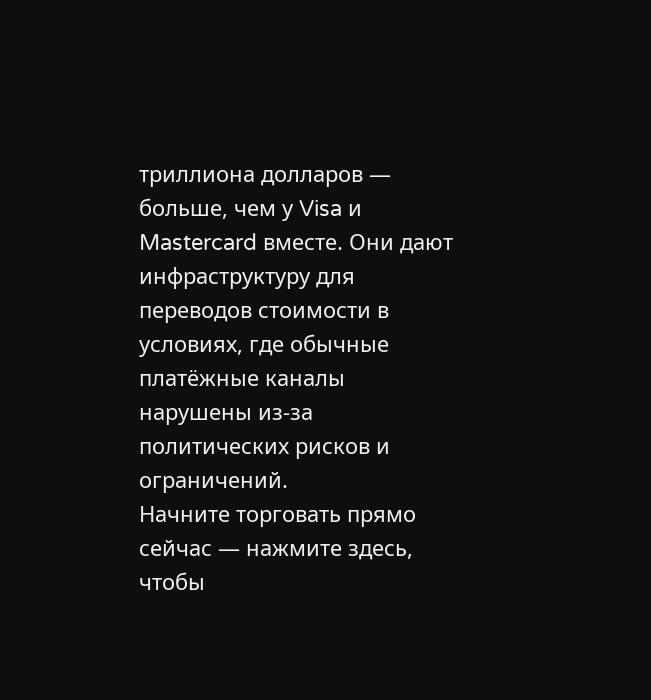триллиона долларов — больше, чем у Visa и Mastercard вместе. Они дают инфраструктуру для переводов стоимости в условиях, где обычные платёжные каналы нарушены из‑за политических рисков и ограничений.
Начните торговать прямо сейчас — нажмите здесь, чтобы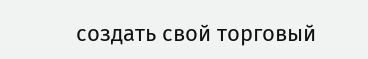создать свой торговый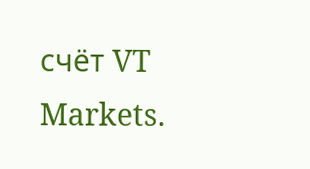счёт VT Markets.